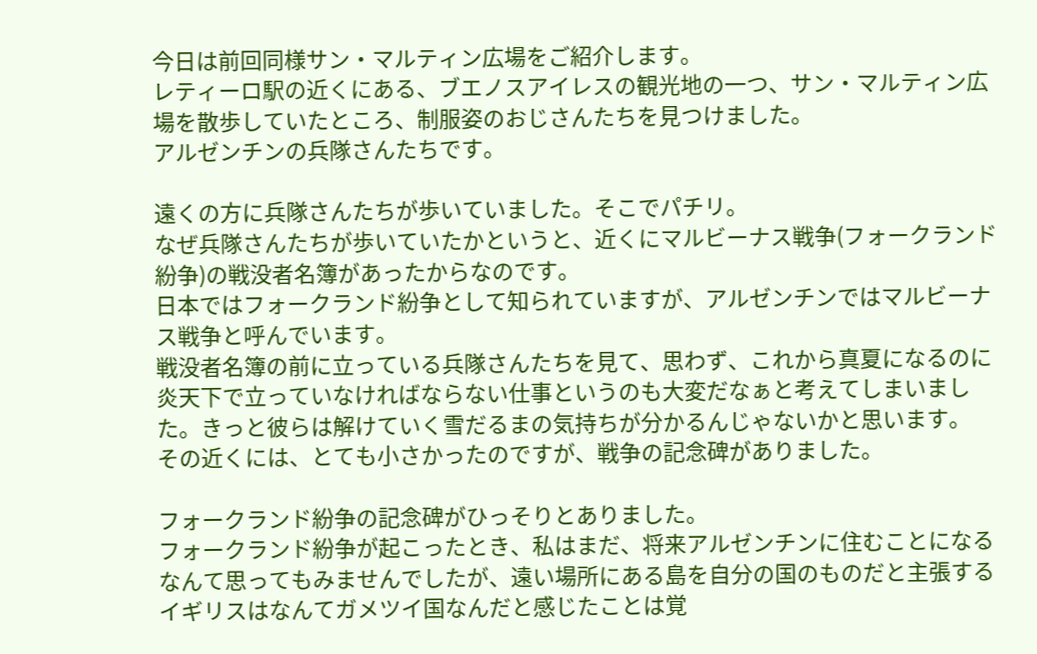今日は前回同様サン・マルティン広場をご紹介します。
レティーロ駅の近くにある、ブエノスアイレスの観光地の一つ、サン・マルティン広場を散歩していたところ、制服姿のおじさんたちを見つけました。
アルゼンチンの兵隊さんたちです。

遠くの方に兵隊さんたちが歩いていました。そこでパチリ。
なぜ兵隊さんたちが歩いていたかというと、近くにマルビーナス戦争(フォークランド紛争)の戦没者名簿があったからなのです。
日本ではフォークランド紛争として知られていますが、アルゼンチンではマルビーナス戦争と呼んでいます。
戦没者名簿の前に立っている兵隊さんたちを見て、思わず、これから真夏になるのに炎天下で立っていなければならない仕事というのも大変だなぁと考えてしまいました。きっと彼らは解けていく雪だるまの気持ちが分かるんじゃないかと思います。
その近くには、とても小さかったのですが、戦争の記念碑がありました。

フォークランド紛争の記念碑がひっそりとありました。
フォークランド紛争が起こったとき、私はまだ、将来アルゼンチンに住むことになるなんて思ってもみませんでしたが、遠い場所にある島を自分の国のものだと主張するイギリスはなんてガメツイ国なんだと感じたことは覚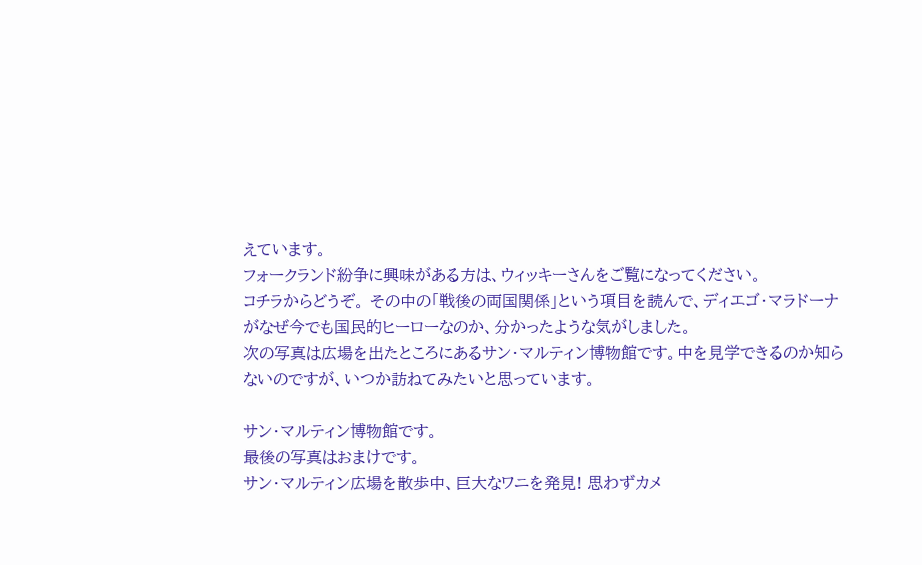えています。
フォークランド紛争に興味がある方は、ウィッキーさんをご覧になってください。
コチラからどうぞ。 その中の「戦後の両国関係」という項目を読んで、ディエゴ・マラドーナがなぜ今でも国民的ヒーローなのか、分かったような気がしました。
次の写真は広場を出たところにあるサン・マルティン博物館です。中を見学できるのか知らないのですが、いつか訪ねてみたいと思っています。

サン・マルティン博物館です。
最後の写真はおまけです。
サン・マルティン広場を散歩中、巨大なワニを発見! 思わずカメ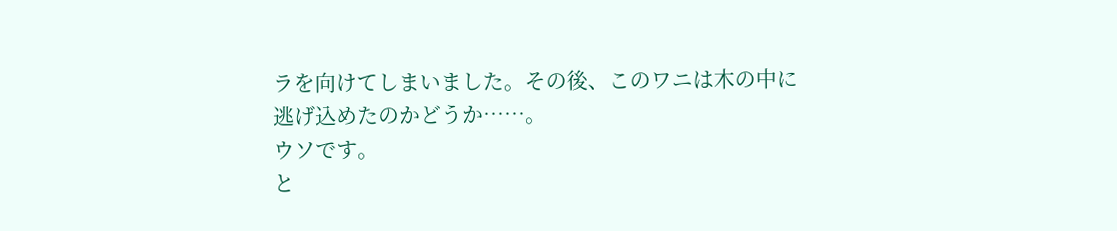ラを向けてしまいました。その後、このワニは木の中に逃げ込めたのかどうか……。
ウソです。
と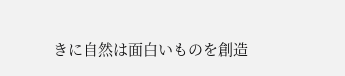きに自然は面白いものを創造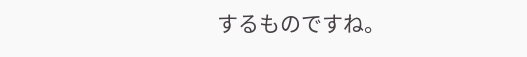するものですね。